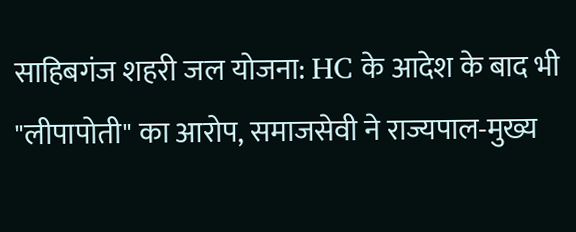साहिबगंज शहरी जल योजना: HC के आदेश के बाद भी "लीपापोती" का आरोप, समाजसेवी ने राज्यपाल-मुख्य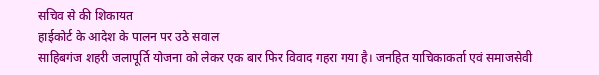सचिव से की शिकायत
हाईकोर्ट के आदेश के पालन पर उठे सवाल
साहिबगंज शहरी जलापूर्ति योजना को लेकर एक बार फिर विवाद गहरा गया है। जनहित याचिकाकर्ता एवं समाजसेवी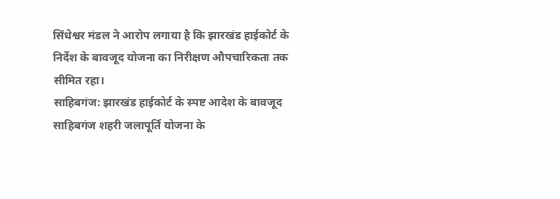सिंधेश्वर मंडल ने आरोप लगाया है कि झारखंड हाईकोर्ट के निर्देश के बावजूद योजना का निरीक्षण औपचारिकता तक सीमित रहा।
साहिबगंज: झारखंड हाईकोर्ट के स्पष्ट आदेश के बावजूद साहिबगंज शहरी जलापूर्ति योजना के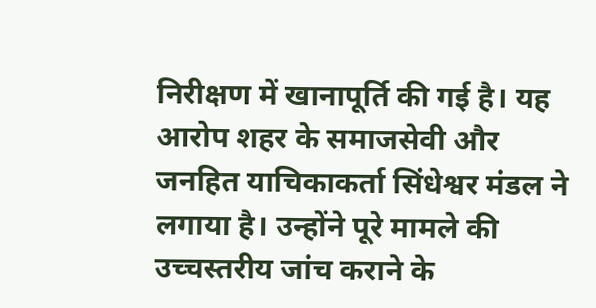निरीक्षण में खानापूर्ति की गई है। यह आरोप शहर के समाजसेवी और जनहित याचिकाकर्ता सिंधेश्वर मंडल ने लगाया है। उन्होंने पूरे मामले की उच्चस्तरीय जांच कराने के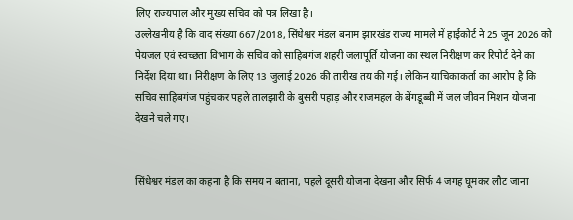लिए राज्यपाल और मुख्य सचिव को पत्र लिखा है।
उल्लेखनीय है कि वाद संख्या 667/2018, सिंधेश्वर मंडल बनाम झारखंड राज्य मामले में हाईकोर्ट ने 25 जून 2026 को पेयजल एवं स्वच्छता विभाग के सचिव को साहिबगंज शहरी जलापूर्ति योजना का स्थल निरीक्षण कर रिपोर्ट देने का निर्देश दिया था। निरीक्षण के लिए 13 जुलाई 2026 की तारीख तय की गई। लेकिन याचिकाकर्ता का आरोप है कि सचिव साहिबगंज पहुंचकर पहले तालझारी के बुसरी पहाड़ और राजमहल के बेंगडूब्बी में जल जीवन मिशन योजना देखने चले गए।


सिंधेश्वर मंडल का कहना है कि समय न बताना, पहले दूसरी योजना देखना और सिर्फ 4 जगह घूमकर लौट जाना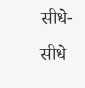सीधे-सीधे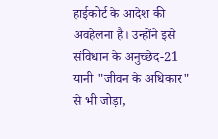हाईकोर्ट के आदेश की अवहेलना है। उन्होंने इसे संविधान के अनुच्छेद-21 यानी "जीवन के अधिकार" से भी जोड़ा,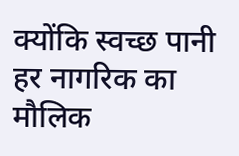क्योंकि स्वच्छ पानी हर नागरिक का मौलिक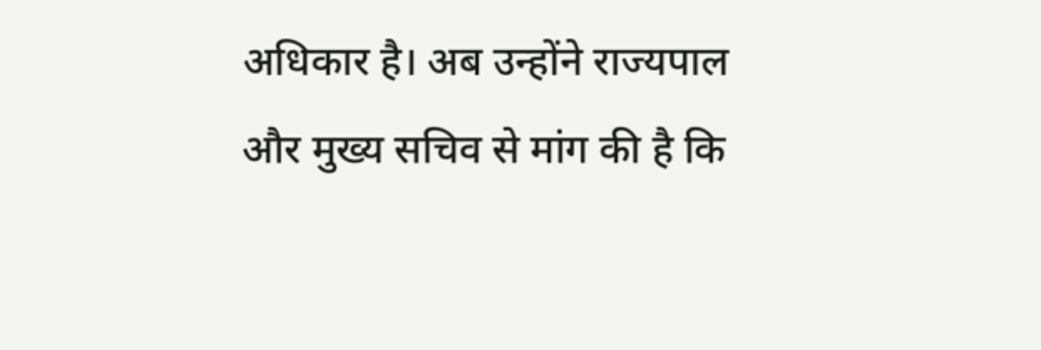अधिकार है। अब उन्होंने राज्यपाल और मुख्य सचिव से मांग की है कि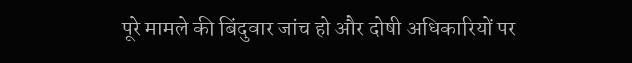पूरे मामले की बिंदुवार जांच हो और दोषी अधिकारियों पर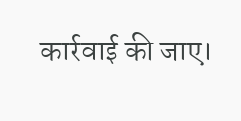कार्रवाई की जाए।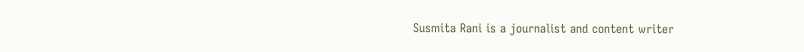Susmita Rani is a journalist and content writer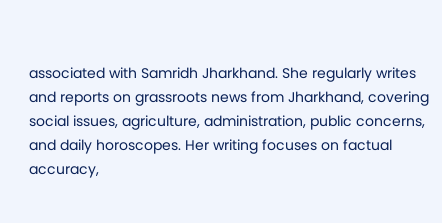associated with Samridh Jharkhand. She regularly writes and reports on grassroots news from Jharkhand, covering social issues, agriculture, administration, public concerns, and daily horoscopes. Her writing focuses on factual accuracy,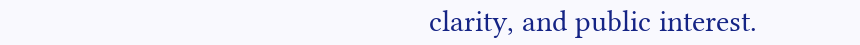clarity, and public interest.